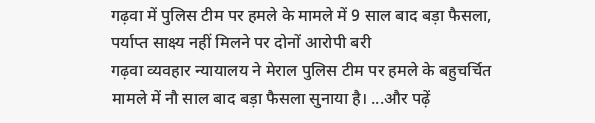गढ़वा में पुलिस टीम पर हमले के मामले में 9 साल बाद बड़ा फैसला, पर्याप्त साक्ष्य नहीं मिलने पर दोनों आरोपी बरी
गढ़वा व्यवहार न्यायालय ने मेराल पुलिस टीम पर हमले के बहुचर्चित मामले में नौ साल बाद बड़ा फैसला सुनाया है। ...और पढ़ें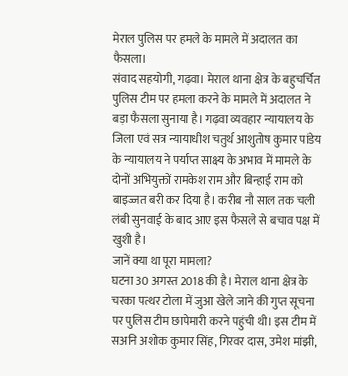मेराल पुलिस पर हमले के मामले में अदालत का फैसला।
संवाद सहयोगी, गढ़वा। मेराल थाना क्षेत्र के बहुचर्चित पुलिस टीम पर हमला करने के मामले में अदालत ने बड़ा फैसला सुनाया है। गढ़वा व्यवहार न्यायालय के जिला एवं सत्र न्यायाधीश चतुर्थ आशुतोष कुमार पांडेय के न्यायालय ने पर्याप्त साक्ष्य के अभाव में मामले के दोनों अभियुक्तों रामकेश राम और बिन्हाई राम को बाइज्जत बरी कर दिया है। करीब नौ साल तक चली लंबी सुनवाई के बाद आए इस फैसले से बचाव पक्ष में खुशी है।
जानें क्या था पूरा मामला?
घटना 30 अगस्त 2018 की है। मेराल थाना क्षेत्र के चरका पत्थर टोला में जुआ खेले जाने की गुप्त सूचना पर पुलिस टीम छापेमारी करने पहुंची थी। इस टीम में सअनि अशोक कुमार सिंह, गिरवर दास, उमेश मांझी,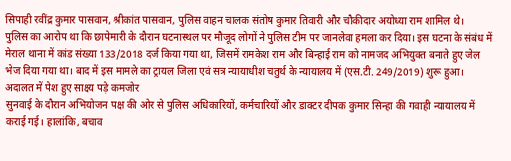सिपाही रवींद्र कुमार पासवान, श्रीकांत पासवान, पुलिस वाहन चालक संतोष कुमार तिवारी और चौकीदार अयोध्या राम शामिल थे।
पुलिस का आरोप था कि छापेमारी के दौरान घटनास्थल पर मौजूद लोगों ने पुलिस टीम पर जानलेवा हमला कर दिया। इस घटना के संबंध में मेराल थाना में कांड संख्या 133/2018 दर्ज किया गया था, जिसमें रामकेश राम और बिन्हाई राम को नामजद अभियुक्त बनाते हुए जेल भेज दिया गया था। बाद में इस मामले का ट्रायल जिला एवं सत्र न्यायाधीश चतुर्थ के न्यायालय में (एस.टी. 249/2019) शुरू हुआ।
अदालत में पेश हुए साक्ष्य पड़े कमजोर
सुनवाई के दौरान अभियोजन पक्ष की ओर से पुलिस अधिकारियों, कर्मचारियों और डाक्टर दीपक कुमार सिन्हा की गवाही न्यायालय में कराई गई। हालांकि, बचाव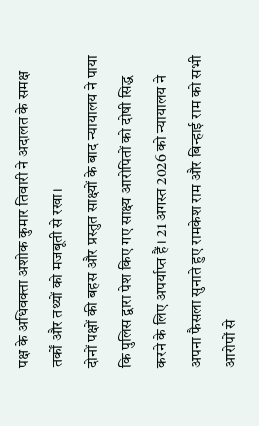पक्ष के अधिवक्ता अशोक कुमार तिवारी ने अदालत के समक्ष तर्कों और तथ्यों को मजबूती से रखा।
दोनों पक्षों की बहस और प्रस्तुत साक्ष्यों के बाद न्यायालय ने पाया कि पुलिस द्वारा पेश किए गए साक्ष्य आरोपितों को दोषी सिद्ध करने के लिए अपर्याप्त हैं। 21 अगस्त 2026 को न्यायालय ने अपना फैसला सुनाते हुए रामकेश राम और बिन्हाई राम को सभी आरोपों से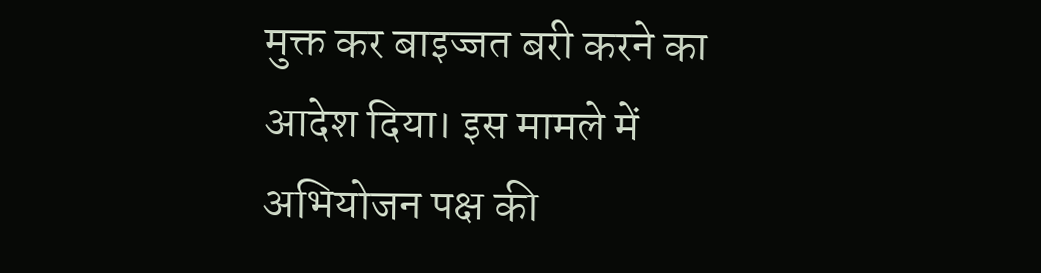मुक्त कर बाइज्जत बरी करने का आदेश दिया। इस मामले में अभियोजन पक्ष की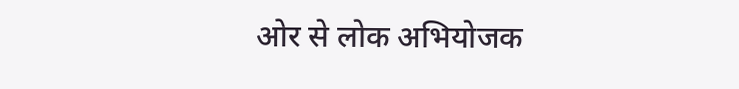ओर से लोक अभियोजक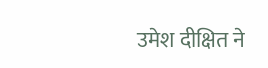उमेश दीक्षित ने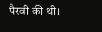पैरवी की थी।